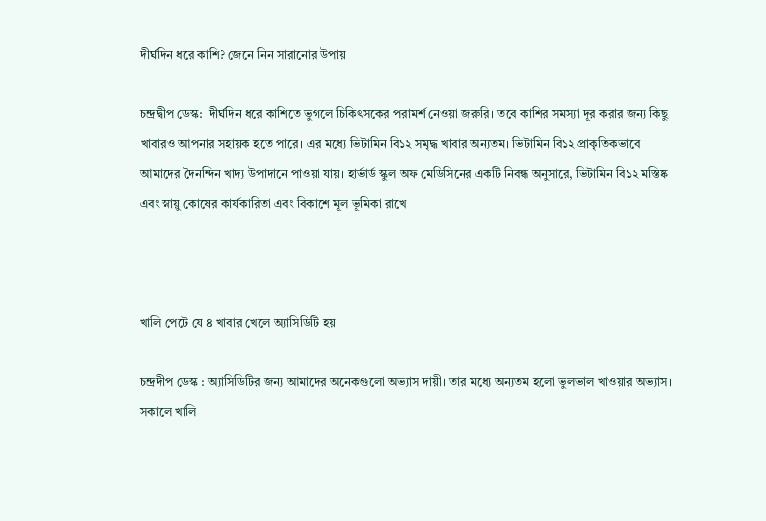দীর্ঘদিন ধরে কাশি? জেনে নিন সারানোর উপায়

চন্দ্রদ্বীপ ডেস্ক:  দীর্ঘদিন ধরে কাশিতে ভুগলে চিকিৎসকের পরামর্শ নেওয়া জরুরি। তবে কাশির সমস্যা দূর করার জন্য কিছু খাবারও আপনার সহায়ক হতে পারে। এর মধ্যে ভিটামিন বি১২ সমৃদ্ধ খাবার অন্যতম। ভিটামিন বি১২ প্রাকৃতিকভাবে আমাদের দৈনন্দিন খাদ্য উপাদানে পাওয়া যায়। হার্ভার্ড স্কুল অফ মেডিসিনের একটি নিবন্ধ অনুসারে, ভিটামিন বি১২ মস্তিষ্ক এবং স্নায়ু কোষের কার্যকারিতা এবং বিকাশে মূল ভূমিকা রাখে



খালি পেটে যে ৪ খাবার খেলে অ্যাসিডিটি হয়

চন্দ্রদীপ ডেস্ক : অ্যাসিডিটির জন্য আমাদের অনেকগুলো অভ্যাস দায়ী। তার মধ্যে অন্যতম হলো ভুলভাল খাওয়ার অভ্যাস। সকালে খালি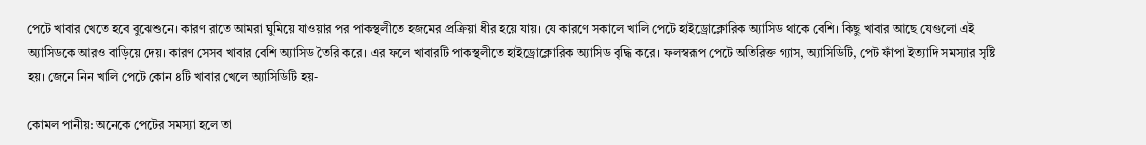পেটে খাবার খেতে হবে বুঝেশুনে। কারণ রাতে আমরা ঘুমিয়ে যাওয়ার পর পাকস্থলীতে হজমের প্রক্রিয়া ধীর হয়ে যায়। যে কারণে সকালে খালি পেটে হাইড্রোক্লোরিক অ্যাসিড থাকে বেশি। কিছু খাবার আছে যেগুলো এই অ্যাসিডকে আরও বাড়িয়ে দেয়। কারণ সেসব খাবার বেশি অ্যাসিড তৈরি করে। এর ফলে খাবারটি পাকস্থলীতে হাইড্রোক্লোরিক অ্যাসিড বৃদ্ধি করে। ফলস্বরূপ পেটে অতিরিক্ত গ্যাস, অ্যাসিডিটি, পেট ফাঁপা ইত্যাদি সমস্যার সৃষ্টি হয়। জেনে নিন খালি পেটে কোন ৪টি খাবার খেলে অ্যাসিডিটি হয়-

কোমল পানীয়: অনেকে পেটের সমস্যা হলে তা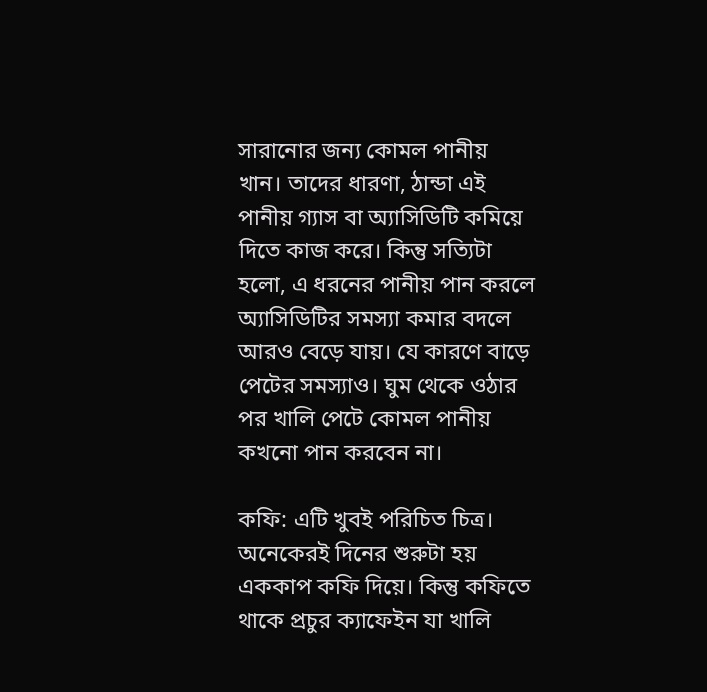সারানোর জন্য কোমল পানীয় খান। তাদের ধারণা, ঠান্ডা এই পানীয় গ্যাস বা অ্যাসিডিটি কমিয়ে দিতে কাজ করে। কিন্তু সত্যিটা হলো, এ ধরনের পানীয় পান করলে অ্যাসিডিটির সমস্যা কমার বদলে আরও বেড়ে যায়। যে কারণে বাড়ে পেটের সমস্যাও। ঘুম থেকে ওঠার পর খালি পেটে কোমল পানীয় কখনো পান করবেন না।

কফি: এটি খুবই পরিচিত চিত্র। অনেকেরই দিনের শুরুটা হয় এককাপ কফি দিয়ে। কিন্তু কফিতে থাকে প্রচুর ক্যাফেইন যা খালি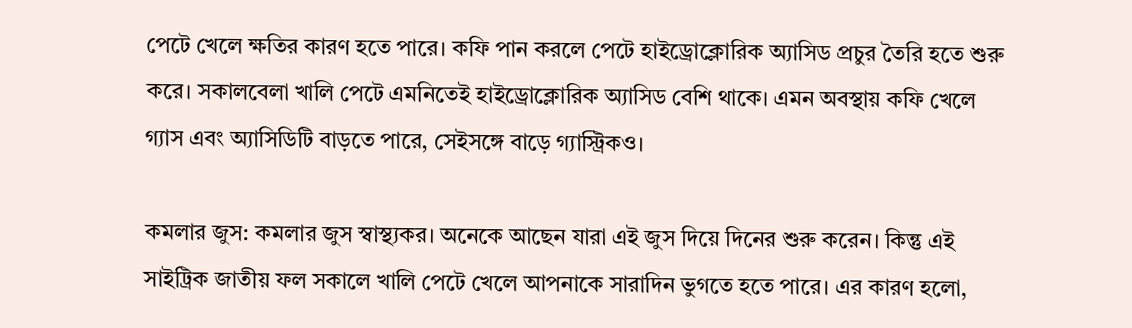পেটে খেলে ক্ষতির কারণ হতে পারে। কফি পান করলে পেটে হাইড্রোক্লোরিক অ্যাসিড প্রচুর তৈরি হতে শুরু করে। সকালবেলা খালি পেটে এমনিতেই হাইড্রোক্লোরিক অ্যাসিড বেশি থাকে। এমন অবস্থায় কফি খেলে গ্যাস এবং অ্যাসিডিটি বাড়তে পারে, সেইসঙ্গে বাড়ে গ্যাস্ট্রিকও।

কমলার জুস: কমলার জুস স্বাস্থ্যকর। অনেকে আছেন যারা এই জুস দিয়ে দিনের শুরু করেন। কিন্তু এই সাইট্রিক জাতীয় ফল সকালে খালি পেটে খেলে আপনাকে সারাদিন ভুগতে হতে পারে। এর কারণ হলো,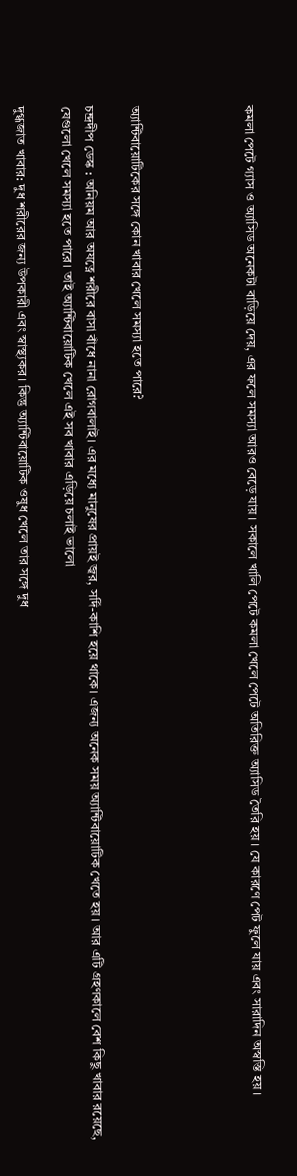কমলা পেটে গ্যাস ও অ্যাসিড অনেকটা বাড়িয়ে দেয়, এর ফলে সমস্যা আরও বেড়ে যায়। সকালে খালি পেটে কমলা খেলে পেটে অতিরিক্ত অ্যাসিড তৈরি হয়। যে কারণে পেট ফুলে যায় এবং সারাদিন অস্বস্তি হয়।




অ্যান্টিবায়োটিকের সঙ্গে কোন খাবার খেলে সমস্যা হতে পারে?

চন্দ্রদীপ ডেস্ক : অনিয়ম আর অযত্নে শরীরে বাসা বাঁধে নানা রোগবালাই। এর মধ্যে মানুষের প্রায়ই জ্বর, সর্দি-কাশি হয়ে থাকে। এজন্য অনেক সময় অ্যান্টিবায়োটিক খেতে হয়। আর এটি গ্রহণকালে বেশ কিছু খাবার রয়েছে, যেগুলো খেলে সমস্যা হতে পারে। তাই অ্যান্টিবায়োটিক খেলে এই সব খাবার এড়িয়ে চলাই ভালো

দুগ্ধজাত খাবার: দুধ শরীরের জন্য উপকারী এবং স্বাস্থ্যকর। কিন্তু অ্যান্টিবায়োটিক ওষুধ খেলে তার সঙ্গে দুধ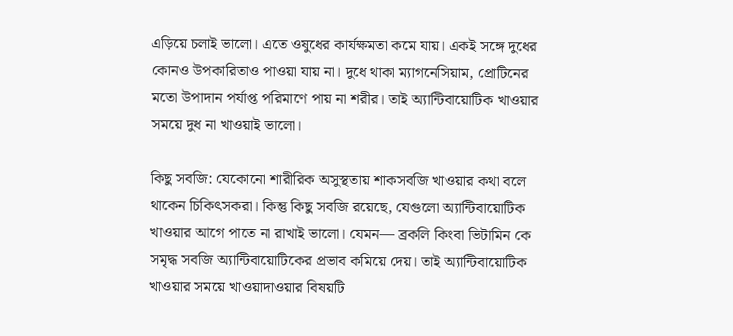এড়িয়ে চলাই ভালো। এতে ওষুধের কার্যক্ষমতা কমে যায়। একই সঙ্গে দুধের কোনও উপকারিতাও পাওয়া যায় না। দুধে থাকা ম্যাগনেসিয়াম, প্রোটিনের মতো উপাদান পর্যাপ্ত পরিমাণে পায় না শরীর। তাই অ্যান্টিবায়োটিক খাওয়ার সময়ে দুধ না খাওয়াই ভালো।

কিছু সবজি: যেকোনো শারীরিক অসুস্থতায় শাকসবজি খাওয়ার কথা বলে থাকেন চিকিৎসকরা। কিন্তু কিছু সবজি রয়েছে, যেগুলো অ্যান্টিবায়োটিক খাওয়ার আগে পাতে না রাখাই ভালো। যেমন— ব্রকলি কিংবা ভিটামিন কে সমৃদ্ধ সবজি অ্যান্টিবায়োটিকের প্রভাব কমিয়ে দেয়। তাই অ্যান্টিবায়োটিক খাওয়ার সময়ে খাওয়াদাওয়ার বিষয়টি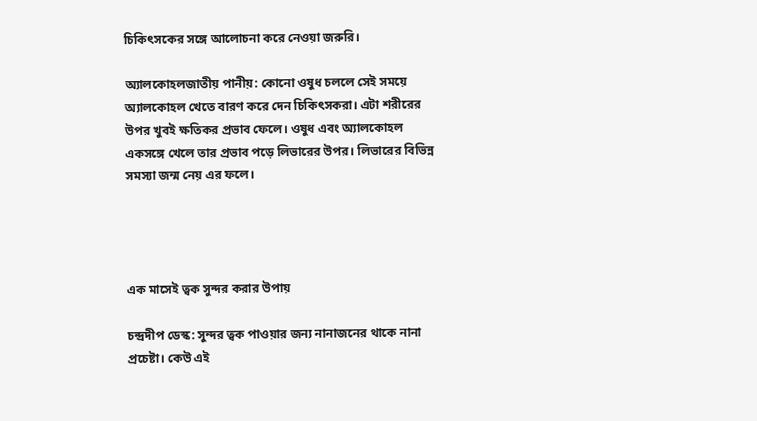চিকিৎসকের সঙ্গে আলোচনা করে নেওয়া জরুরি।

অ্যালকোহলজাতীয় পানীয়: কোনো ওষুধ চললে সেই সময়ে অ্যালকোহল খেতে বারণ করে দেন চিকিৎসকরা। এটা শরীরের উপর খুবই ক্ষতিকর প্রভাব ফেলে। ওষুধ এবং অ্যালকোহল একসঙ্গে খেলে তার প্রভাব পড়ে লিভারের উপর। লিভারের বিভিন্ন সমস্যা জন্ম নেয় এর ফলে।




এক মাসেই ত্বক সুন্দর করার উপায়

চন্দ্রদীপ ডেস্ক: সুন্দর ত্বক পাওয়ার জন্য নানাজনের থাকে নানা প্রচেষ্টা। কেউ এই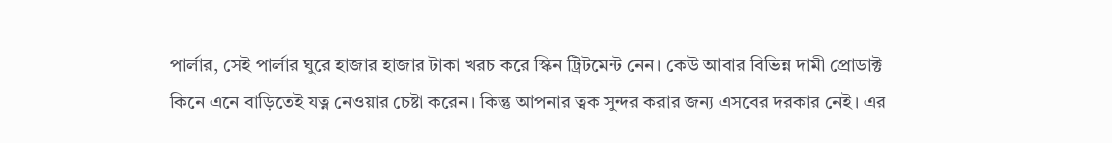পার্লার, সেই পার্লার ঘুরে হাজার হাজার টাকা খরচ করে স্কিন ট্রিটমেন্ট নেন। কেউ আবার বিভিন্ন দামী প্রোডাক্ট কিনে এনে বাড়িতেই যত্ন নেওয়ার চেষ্টা করেন। কিন্তু আপনার ত্বক সুন্দর করার জন্য এসবের দরকার নেই। এর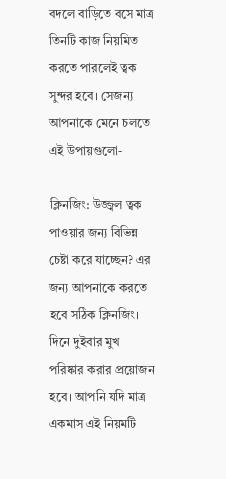বদলে বাড়িতে বসে মাত্র তিনটি কাজ নিয়মিত করতে পারলেই ত্বক সুন্দর হবে। সেজন্য আপনাকে মেনে চলতে এই উপায়গুলো-

ক্লিনজিং: উজ্জ্বল ত্বক পাওয়ার জন্য বিভিন্ন চেষ্টা করে যাচ্ছেন? এর জন্য আপনাকে করতে হবে সঠিক ক্লিনজিং। দিনে দুইবার মুখ পরিষ্কার করার প্রয়োজন হবে। আপনি যদি মাত্র একমাস এই নিয়মটি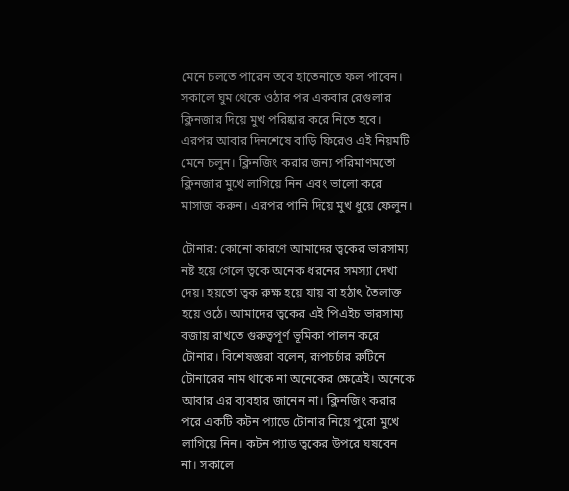মেনে চলতে পারেন তবে হাতেনাতে ফল পাবেন। সকালে ঘুম থেকে ওঠার পর একবার রেগুলার ক্লিনজার দিয়ে মুখ পরিষ্কার করে নিতে হবে। এরপর আবার দিনশেষে বাড়ি ফিরেও এই নিয়মটি মেনে চলুন। ক্লিনজিং করার জন্য পরিমাণমতো ক্লিনজার মুখে লাগিয়ে নিন এবং ভালো করে মাসাজ করুন। এরপর পানি দিয়ে মুখ ধুয়ে ফেলুন।

টোনার: কোনো কারণে আমাদের ত্বকের ভারসাম্য নষ্ট হয়ে গেলে ত্বকে অনেক ধরনের সমস্যা দেখা দেয়। হয়তো ত্বক রুক্ষ হয়ে যায় বা হঠাৎ তৈলাক্ত হয়ে ওঠে। আমাদের ত্বকের এই পিএইচ ভারসাম্য বজায় রাখতে গুরুত্বপূর্ণ ভূমিকা পালন করে টোনার। বিশেষজ্ঞরা বলেন, রূপচর্চার রুটিনে টোনারের নাম থাকে না অনেকের ক্ষেত্রেই। অনেকে আবার এর ব্যবহার জানেন না। ক্লিনজিং করার পরে একটি কটন প্যাডে টোনার নিয়ে পুরো মুখে লাগিয়ে নিন। কটন প্যাড ত্বকের উপরে ঘষবেন না। সকালে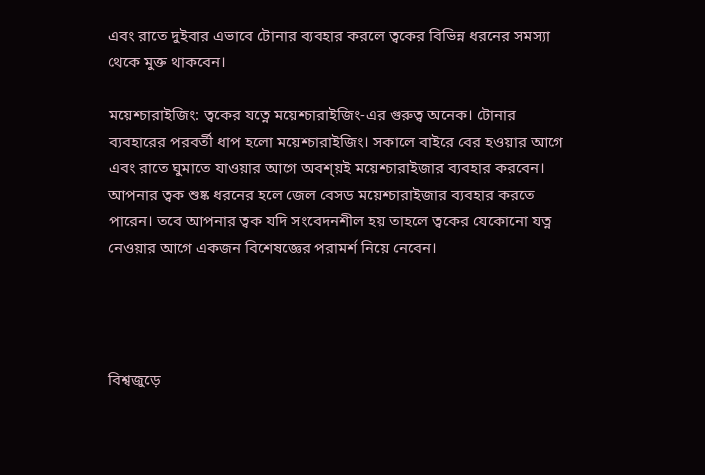এবং রাতে দুইবার এভাবে টোনার ব্যবহার করলে ত্বকের বিভিন্ন ধরনের সমস্যা থেকে মুক্ত থাকবেন।

ময়েশ্চারাইজিং: ত্বকের যত্নে ময়েশ্চারাইজিং-এর গুরুত্ব অনেক। টোনার ব্যবহারের পরবর্তী ধাপ হলো ময়েশ্চারাইজিং। সকালে বাইরে বের হওয়ার আগে এবং রাতে ঘুমাতে যাওয়ার আগে অবশ্য়ই ময়েশ্চারাইজার ব্যবহার করবেন। আপনার ত্বক শুষ্ক ধরনের হলে জেল বেসড ময়েশ্চারাইজার ব্যবহার করতে পারেন। তবে আপনার ত্বক যদি সংবেদনশীল হয় তাহলে ত্বকের যেকোনো যত্ন নেওয়ার আগে একজন বিশেষজ্ঞের পরামর্শ নিয়ে নেবেন।




বিশ্বজুড়ে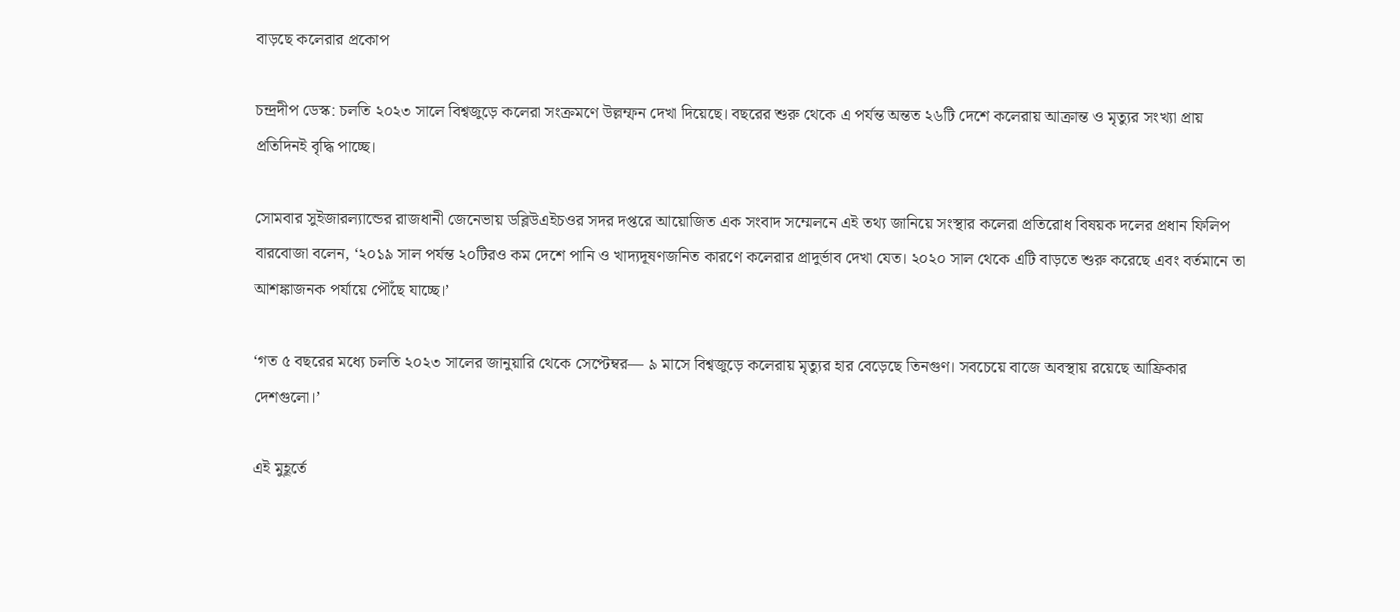বাড়ছে কলেরার প্রকোপ

চন্দ্রদীপ ডেস্ক: চলতি ২০২৩ সালে বিশ্বজুড়ে কলেরা সংক্রমণে উল্লম্ফন দেখা দিয়েছে। বছরের শুরু থেকে এ পর্যন্ত অন্তত ২৬টি দেশে কলেরায় আক্রান্ত ও মৃত্যুর সংখ্যা প্রায় প্রতিদিনই বৃদ্ধি পাচ্ছে।

সোমবার সুইজারল্যান্ডের রাজধানী জেনেভায় ডব্লিউএইচওর সদর দপ্তরে আয়োজিত এক সংবাদ সম্মেলনে এই তথ্য জানিয়ে সংস্থার কলেরা প্রতিরোধ বিষয়ক দলের প্রধান ফিলিপ বারবোজা বলেন, ‘২০১৯ সাল পর্যন্ত ২০টিরও কম দেশে পানি ও খাদ্যদূষণজনিত কারণে কলেরার প্রাদুর্ভাব দেখা যেত। ২০২০ সাল থেকে এটি বাড়তে শুরু করেছে এবং বর্তমানে তা আশঙ্কাজনক পর্যায়ে পৌঁছে যাচ্ছে।’

‘গত ৫ বছরের মধ্যে চলতি ২০২৩ সালের জানুয়ারি থেকে সেপ্টেম্বর— ৯ মাসে বিশ্বজুড়ে কলেরায় মৃত্যুর হার বেড়েছে তিনগুণ। সবচেয়ে বাজে অবস্থায় রয়েছে আফ্রিকার দেশগুলো।’

এই মুহূর্তে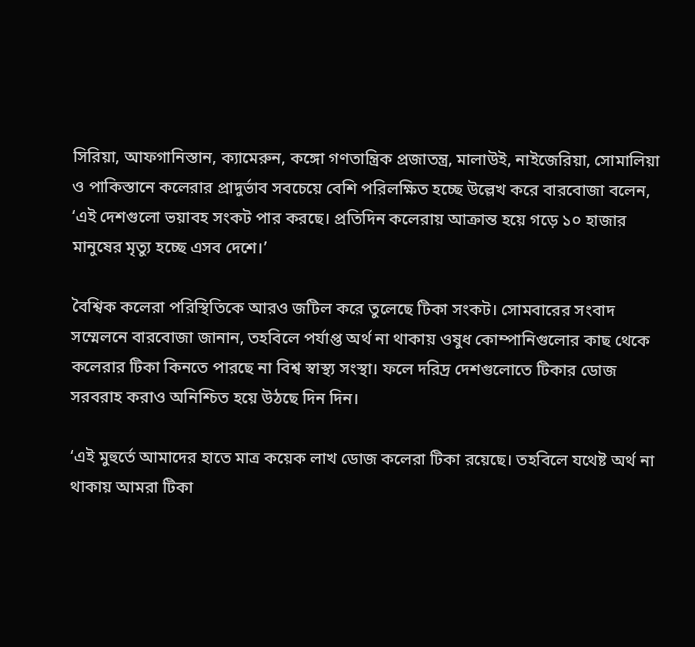সিরিয়া, আফগানিস্তান, ক্যামেরুন, কঙ্গো গণতান্ত্রিক প্রজাতন্ত্র, মালাউই, নাইজেরিয়া, সোমালিয়া ও পাকিস্তানে কলেরার প্রাদুর্ভাব সবচেয়ে বেশি পরিলক্ষিত হচ্ছে উল্লেখ করে বারবোজা বলেন, ‘এই দেশগুলো ভয়াবহ সংকট পার করছে। প্রতিদিন কলেরায় আক্রান্ত হয়ে গড়ে ১০ হাজার মানুষের মৃত্যু হচ্ছে এসব দেশে।’

বৈশ্বিক কলেরা পরিস্থিতিকে আরও জটিল করে তুলেছে টিকা সংকট। সোমবারের সংবাদ সম্মেলনে বারবোজা জানান, তহবিলে পর্যাপ্ত অর্থ না থাকায় ওষুধ কোম্পানিগুলোর কাছ থেকে কলেরার টিকা কিনতে পারছে না বিশ্ব স্বাস্থ্য সংস্থা। ফলে দরিদ্র দেশগুলোতে টিকার ডোজ সরবরাহ করাও অনিশ্চিত হয়ে উঠছে দিন দিন।

‘এই মুহুর্তে আমাদের হাতে মাত্র কয়েক লাখ ডোজ কলেরা টিকা রয়েছে। তহবিলে যথেষ্ট অর্থ না থাকায় আমরা টিকা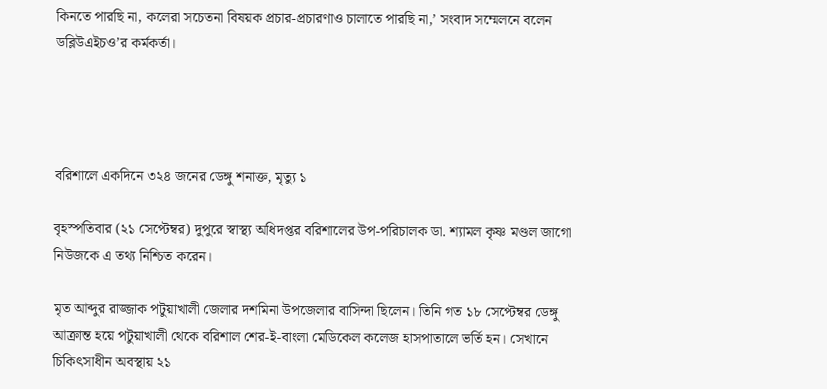কিনতে পারছি না, কলেরা সচেতনা বিষয়ক প্রচার-প্রচারণাও চালাতে পারছি না,’ সংবাদ সম্মেলনে বলেন ডব্লিউএইচও’র কর্মকর্তা।




বরিশালে একদিনে ৩২৪ জনের ডেঙ্গু শনাক্ত, মৃত্যু ১

বৃহস্পতিবার (২১ সেপ্টেম্বর) দুপুরে স্বাস্থ্য অধিদপ্তর বরিশালের উপ-পরিচালক ডা. শ্যামল কৃষ্ণ মণ্ডল জাগো নিউজকে এ তথ্য নিশ্চিত করেন।

মৃত আব্দুর রাজ্জাক পটুয়াখালী জেলার দশমিনা উপজেলার বাসিন্দা ছিলেন। তিনি গত ১৮ সেপ্টেম্বর ডেঙ্গু আক্রান্ত হয়ে পটুয়াখালী থেকে বরিশাল শের-ই-বাংলা মেডিকেল কলেজ হাসপাতালে ভর্তি হন। সেখানে চিকিৎসাধীন অবস্থায় ২১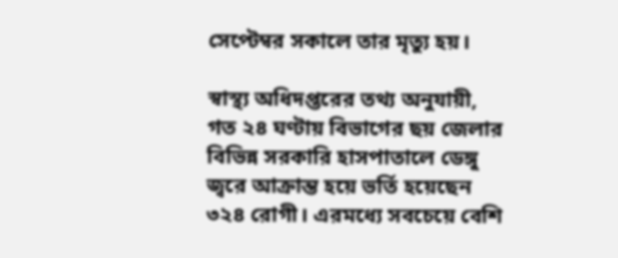সেপ্টেম্বর সকালে তার মৃত্যু হয়।

স্বাস্থ্য অধিদপ্তরের তথ্য অনুযায়ী, গত ২৪ ঘণ্টায় বিভাগের ছয় জেলার বিভিন্ন সরকারি হাসপাতালে ডেঙ্গু জ্বরে আক্রান্ত হয়ে ভর্তি হয়েছেন ৩২৪ রোগী। এরমধ্যে সবচেয়ে বেশি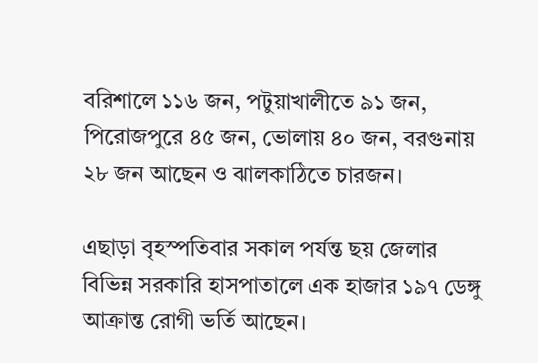বরিশালে ১১৬ জন, পটুয়াখালীতে ৯১ জন, পিরোজপুরে ৪৫ জন, ভোলায় ৪০ জন, বরগুনায় ২৮ জন আছেন ও ঝালকাঠিতে চারজন।

এছাড়া বৃহস্পতিবার সকাল পর্যন্ত ছয় জেলার বিভিন্ন সরকারি হাসপাতালে এক হাজার ১৯৭ ডেঙ্গু আক্রান্ত রোগী ভর্তি আছেন।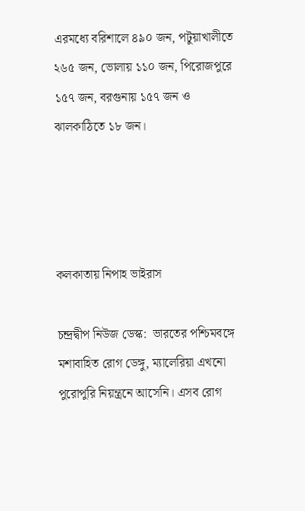এরমধ্যে বরিশালে ৪৯০ জন, পটুয়াখালীতে ২৬৫ জন, ভোলায় ১১০ জন, পিরোজপুরে ১৫৭ জন, বরগুনায় ১৫৭ জন ও ঝালকাঠিতে ১৮ জন।




কলকাতায় নিপাহ ভাইরাস

চন্দ্রদ্বীপ নিউজ ডেস্ক:  ভারতের পশ্চিমবঙ্গে মশাবাহিত রোগ ডেঙ্গু, ম্যালেরিয়া এখনো পুরোপুরি নিয়ন্ত্রনে আসেনি। এসব রোগ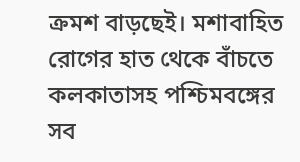ক্রমশ বাড়ছেই। মশাবাহিত রোগের হাত থেকে বাঁচতে কলকাতাসহ পশ্চিমবঙ্গের সব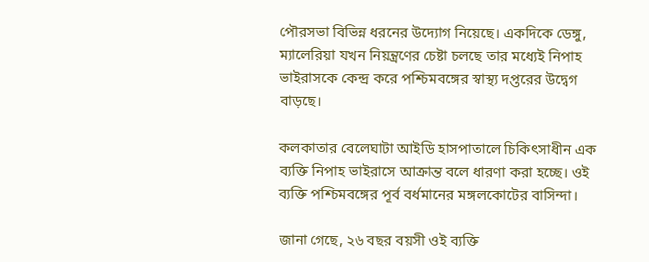পৌরসভা বিভিন্ন ধরনের উদ্যোগ নিয়েছে। একদিকে ডেঙ্গু, ম্যালেরিয়া যখন নিয়ন্ত্রণের চেষ্টা চলছে তার মধ্যেই নিপাহ ভাইরাসকে কেন্দ্র করে পশ্চিমবঙ্গের স্বাস্থ্য দপ্তরের উদ্বেগ বাড়ছে।

কলকাতার বেলেঘাটা আইডি হাসপাতালে চিকিৎসাধীন এক ব্যক্তি নিপাহ ভাইরাসে আক্রান্ত বলে ধারণা করা হচ্ছে। ওই ব্যক্তি পশ্চিমবঙ্গের পূর্ব বর্ধমানের মঙ্গলকোটের বাসিন্দা।

জানা গেছে, ২৬ বছর বয়সী ওই ব্যক্তি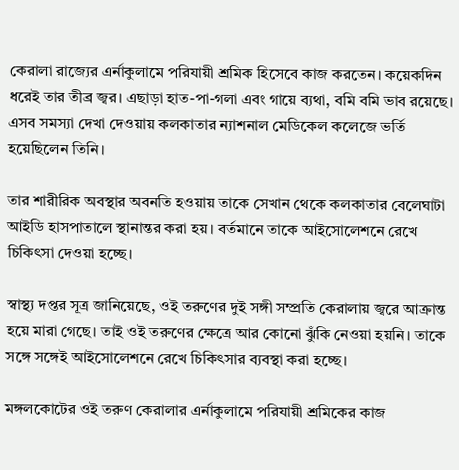কেরালা রাজ্যের এর্নাকুলামে পরিযায়ী শ্রমিক হিসেবে কাজ করতেন। কয়েকদিন ধরেই তার তীব্র জ্বর। এছাড়া হাত-পা-গলা এবং গায়ে ব্যথা, বমি বমি ভাব রয়েছে। এসব সমস্যা দেখা দেওয়ায় কলকাতার ন্যাশনাল মেডিকেল কলেজে ভর্তি হয়েছিলেন তিনি।

তার শারীরিক অবস্থার অবনতি হওয়ায় তাকে সেখান থেকে কলকাতার বেলেঘাটা আইডি হাসপাতালে স্থানান্তর করা হয়। বর্তমানে তাকে আইসোলেশনে রেখে চিকিৎসা দেওয়া হচ্ছে।

স্বাস্থ্য দপ্তর সূত্র জানিয়েছে, ওই তরুণের দুই সঙ্গী সম্প্রতি কেরালায় জ্বরে আক্রান্ত হয়ে মারা গেছে। তাই ওই তরুণের ক্ষেত্রে আর কোনো ঝুঁকি নেওয়া হয়নি। তাকে সঙ্গে সঙ্গেই আইসোলেশনে রেখে চিকিৎসার ব্যবস্থা করা হচ্ছে।

মঙ্গলকোটের ওই তরুণ কেরালার এর্নাকুলামে পরিযায়ী শ্রমিকের কাজ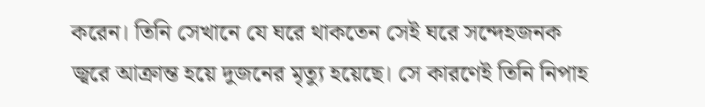করেন। তিনি সেখানে যে ঘরে থাকতেন সেই ঘরে সন্দেহজনক জ্বরে আক্রান্ত হয়ে দুজনের মৃত্যু হয়েছে। সে কারণেই তিনি নিপাহ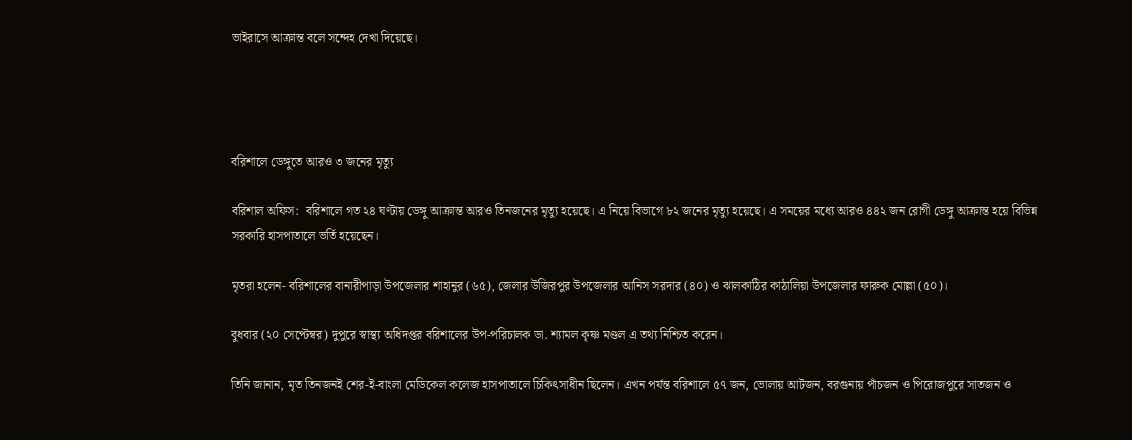ভাইরাসে আক্রান্ত বলে সন্দেহ দেখা দিয়েছে।




বরিশালে ডেঙ্গুতে আরও ৩ জনের মৃত্যু

বরিশাল অফিস:  বরিশালে গত ২৪ ঘণ্টায় ডেঙ্গু আক্রান্ত আরও তিনজনের মৃত্যু হয়েছে। এ নিয়ে বিভাগে ৮২ জনের মৃত্যু হয়েছে। এ সময়ের মধ্যে আরও ৪৪২ জন রোগী ডেঙ্গু আক্রান্ত হয়ে বিভিন্ন সরকারি হাসপাতালে ভর্তি হয়েছেন।

মৃতরা হলেন- বরিশালের বানারীপাড়া উপজেলার শাহানুর (৬৫), জেলার উজিরপুর উপজেলার আনিস সরদার (৪০) ও ঝালকাঠির কাঠালিয়া উপজেলার ফারুক মোল্লা (৫০)।

বুধবার (২০ সেপ্টেম্বর) দুপুরে স্বাস্থ্য অধিদপ্তর বরিশালের উপ-পরিচালক ডা. শ্যামল কৃষ্ণ মণ্ডল এ তথ্য নিশ্চিত করেন।

তিনি জানান, মৃত তিনজনই শের-ই-বাংলা মেডিকেল কলেজ হাসপাতালে চিকিৎসাধীন ছিলেন। এখন পর্যন্ত বরিশালে ৫৭ জন, ভোলায় আটজন, বরগুনায় পাঁচজন ও পিরোজপুরে সাতজন ও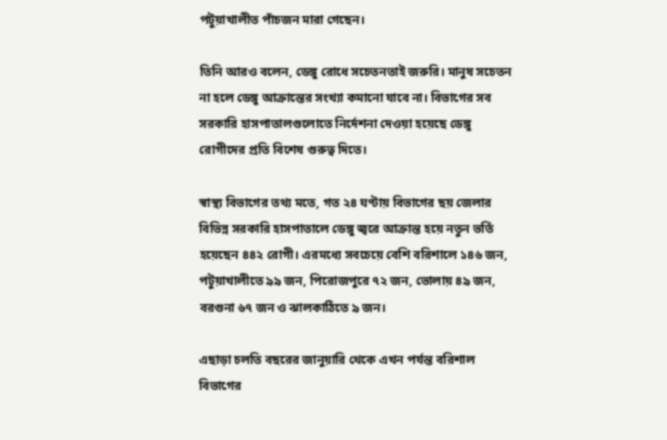পটুয়াখালীত পাঁচজন মারা গেছেন।

তিনি আরও বলেন, ডেঙ্গু রোধে সচেতনতাই জরুরি। মানুষ সচেতন না হলে ডেঙ্গু আক্রান্তের সংখ্যা কমানো যাবে না। বিভাগের সব সরকারি হাসপাতালগুলোতে নির্দেশনা দেওয়া হয়েছে ডেঙ্গু রোগীদের প্রতি বিশেষ গুরুত্ব দিতে।

স্বাস্থ্য বিভাগের তথ্য মতে, গত ২৪ ঘণ্টায় বিভাগের ছয় জেলার বিভিন্ন সরকারি হাসপাতালে ডেঙ্গু জ্বরে আক্রান্ত হয়ে নতুন ভর্তি হয়েছেন ৪৪২ রোগী। এরমধ্যে সবচেয়ে বেশি বরিশালে ১৪৬ জন, পটুয়াখালীতে ৯৯ জন, পিরোজপুরে ৭২ জন, ভোলায় ৪৯ জন, বরগুনা ৬৭ জন ও ঝালকাঠিতে ৯ জন।

এছাড়া চলতি বছরের জানুয়ারি থেকে এখন পর্যন্ত বরিশাল বিভাগের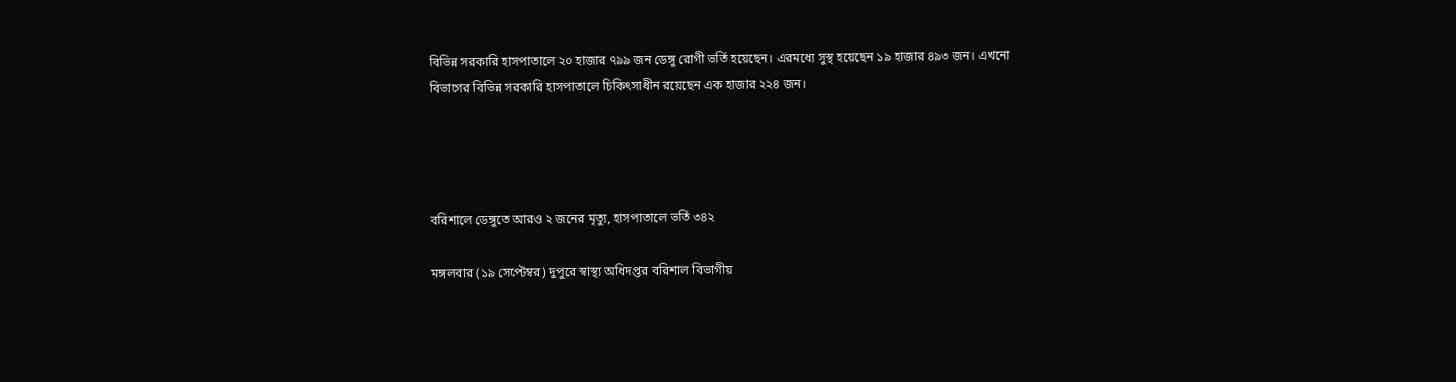বিভিন্ন সরকারি হাসপাতালে ২০ হাজার ৭৯৯ জন ডেঙ্গু রোগী ভর্তি হয়েছেন। এরমধ্যে সুস্থ হয়েছেন ১৯ হাজার ৪৯৩ জন। এখনো বিভাগের বিভিন্ন সরকারি হাসপাতালে চিকিৎসাধীন রয়েছেন এক হাজার ২২৪ জন।




বরিশালে ডেঙ্গুতে আরও ২ জনের মৃত্যু, হাসপাতালে ভর্তি ৩৪২

মঙ্গলবার (১৯ সেপ্টেম্বর) দুপুরে স্বাস্থ্য অধিদপ্তর বরিশাল বিভাগীয়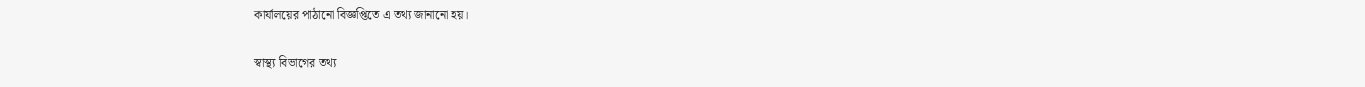কার্যালয়ের পাঠানো বিজ্ঞপ্তিতে এ তথ্য জানানো হয়।

স্বাস্থ্য বিভাগের তথ্য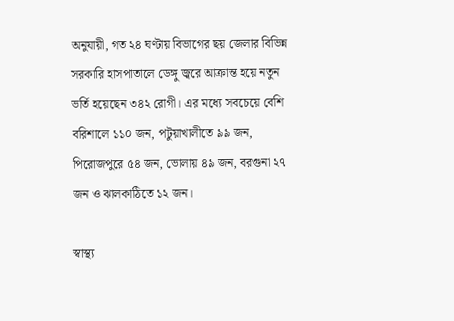অনুযায়ী, গত ২৪ ঘণ্টায় বিভাগের ছয় জেলার বিভিন্ন সরকারি হাসপাতালে ডেঙ্গু জ্বরে আক্রান্ত হয়ে নতুন ভর্তি হয়েছেন ৩৪২ রোগী। এর মধ্যে সবচেয়ে বেশি বরিশালে ১১০ জন, পটুয়াখালীতে ৯৯ জন, পিরোজপুরে ৫৪ জন, ভোলায় ৪৯ জন, বরগুনা ২৭ জন ও ঝালকাঠিতে ১২ জন।

স্বাস্থ্য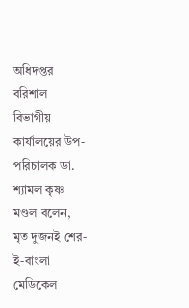অধিদপ্তর বরিশাল বিভাগীয় কার্যালয়ের উপ-পরিচালক ডা. শ্যামল কৃষ্ণ মণ্ডল বলেন, মৃত দুজনই শের-ই-বাংলা মেডিকেল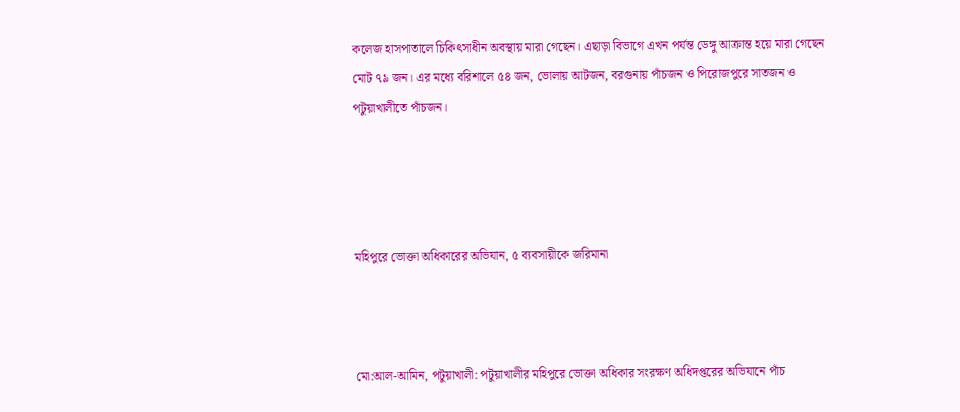কলেজ হাসপাতালে চিকিৎসাধীন অবস্থায় মারা গেছেন। এছাড়া বিভাগে এখন পর্যন্ত ডেঙ্গু আক্রান্ত হয়ে মারা গেছেন মোট ৭৯ জন। এর মধ্যে বরিশালে ৫৪ জন, ভোলায় আটজন, বরগুনায় পাঁচজন ও পিরোজপুরে সাতজন ও পটুয়াখালীতে পাঁচজন।




মহিপুরে ভোক্তা অধিকারের অভিযান, ৫ ব্যবসায়ীকে জরিমানা



মো:আল-আমিন, পটুয়াখালী: পটুয়াখালীর মহিপুরে ভোক্তা অধিকার সংরক্ষণ অধিদপ্তরের অভিযানে পাঁচ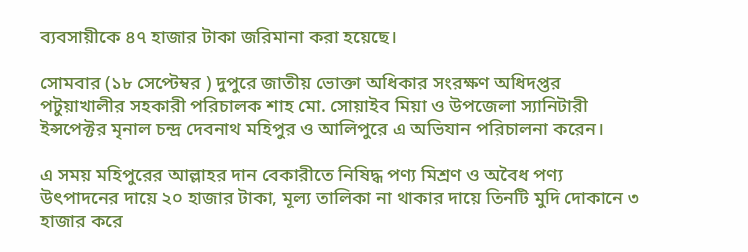ব্যবসায়ীকে ৪৭ হাজার টাকা জরিমানা করা হয়েছে।

সোমবার (১৮ সেপ্টেম্বর ) দুপুরে জাতীয় ভোক্তা অধিকার সংরক্ষণ অধিদপ্তর পটুয়াখালীর সহকারী পরিচালক শাহ মো. সোয়াইব মিয়া ও উপজেলা স্যানিটারী ইন্সপেক্টর মৃনাল চন্দ্র দেবনাথ মহিপুর ও আলিপুরে এ অভিযান পরিচালনা করেন।

এ সময় মহিপুরের আল্লাহর দান বেকারীতে নিষিদ্ধ পণ্য মিশ্রণ ও অবৈধ পণ্য উৎপাদনের দায়ে ২০ হাজার টাকা, মূল্য তালিকা না থাকার দায়ে তিনটি মুদি দোকানে ৩ হাজার করে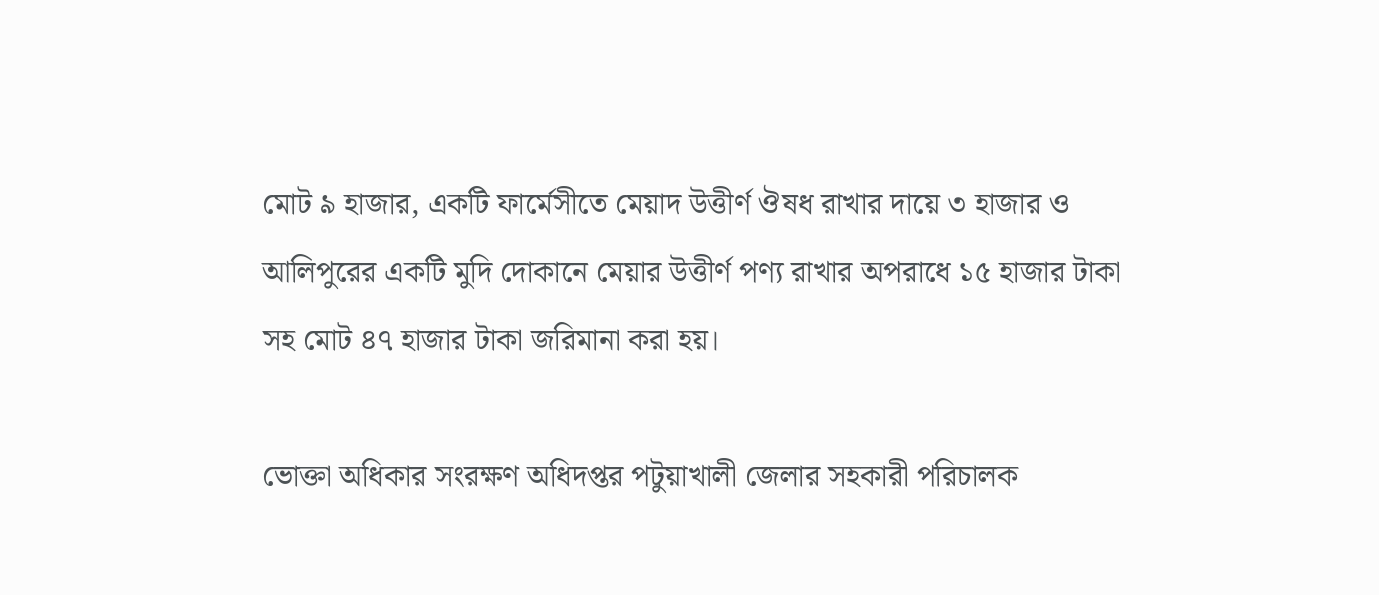মোট ৯ হাজার, একটি ফার্মেসীতে মেয়াদ উত্তীর্ণ ঔষধ রাখার দায়ে ৩ হাজার ও আলিপুরের একটি মুদি দোকানে মেয়ার উত্তীর্ণ পণ্য রাখার অপরাধে ১৫ হাজার টাকা সহ মোট ৪৭ হাজার টাকা জরিমানা করা হয়।

ভোক্তা অধিকার সংরক্ষণ অধিদপ্তর পটুয়াখালী জেলার সহকারী পরিচালক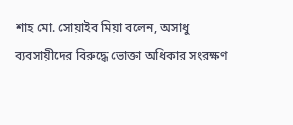শাহ মো. সোয়াইব মিয়া বলেন, অসাধু ব্যবসায়ীদের বিরুদ্ধে ভোক্তা অধিকার সংরক্ষণ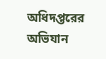অধিদপ্তরের অভিযান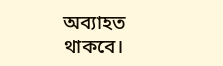অব্যাহত থাকবে।